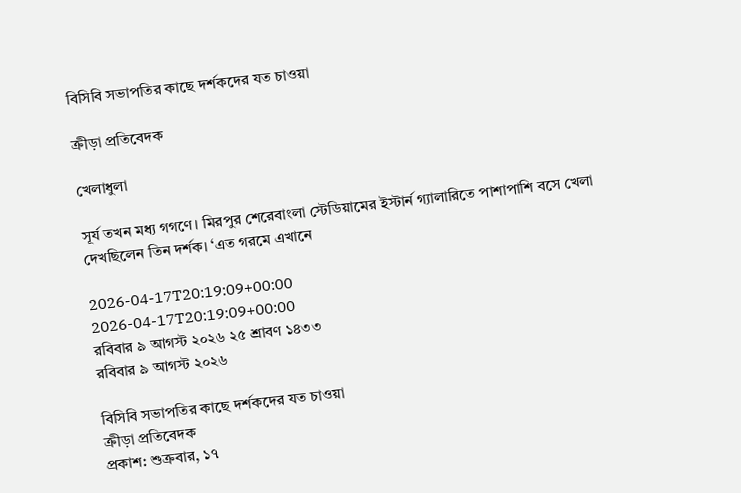বিসিবি সভাপতির কাছে দর্শকদের যত চাওয়া

ক্রীড়া প্রতিবেদক

খেলাধুলা

সূর্য তখন মধ্য গগণে। মিরপুর শেরেবাংলা স্টেডিয়ামের ইস্টার্ন গ্যালারিতে পাশাপাশি বসে খেলা দেখছিলেন তিন দর্শক। ‘এত গরমে এখানে

2026-04-17T20:19:09+00:00
2026-04-17T20:19:09+00:00
রবিবার ৯ আগস্ট ২০২৬ ২৫ শ্রাবণ ১৪৩৩
রবিবার ৯ আগস্ট ২০২৬

বিসিবি সভাপতির কাছে দর্শকদের যত চাওয়া
ক্রীড়া প্রতিবেদক
প্রকাশ: শুক্রবার, ১৭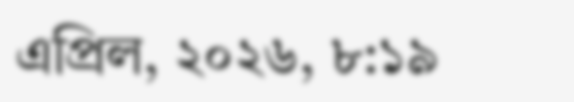এপ্রিল, ২০২৬, ৮:১৯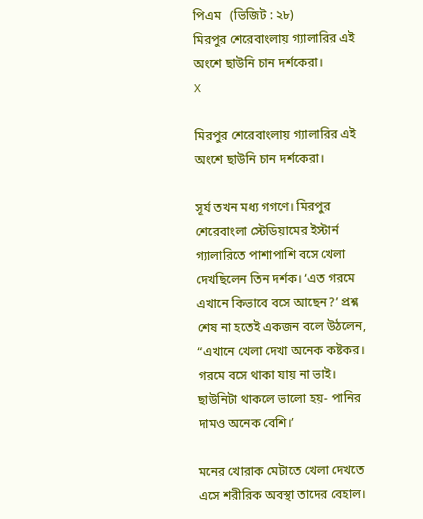পিএম   (ভিজিট : ২৮)
মিরপুর শেরেবাংলায় গ্যালারির এই অংশে ছাউনি চান দর্শকেরা।
X

মিরপুর শেরেবাংলায় গ্যালারির এই অংশে ছাউনি চান দর্শকেরা।

সূর্য তখন মধ্য গগণে। মিরপুর শেরেবাংলা স্টেডিয়ামের ইস্টার্ন গ্যালারিতে পাশাপাশি বসে খেলা দেখছিলেন তিন দর্শক। ‘এত গরমে এখানে কিভাবে বসে আছেন?’ প্রশ্ন শেষ না হতেই একজন বলে উঠলেন, “এখানে খেলা দেখা অনেক কষ্টকর। গরমে বসে থাকা যায় না ভাই। ছাউনিটা থাকলে ভালো হয়- পানির দামও অনেক বেশি।’

মনের খোরাক মেটাতে খেলা দেখতে এসে শরীরিক অবস্থা তাদের বেহাল।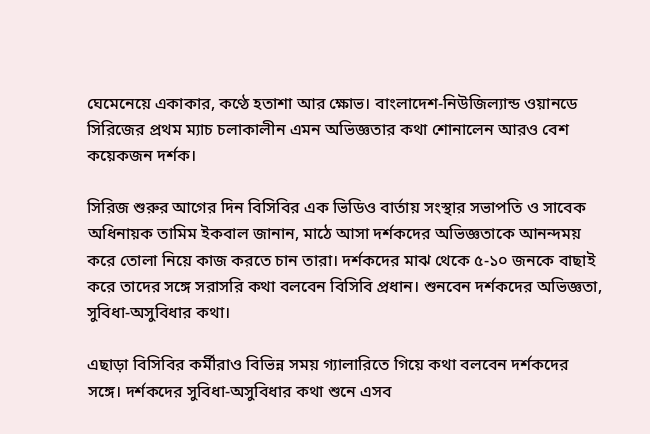ঘেমেনেয়ে একাকার, কণ্ঠে হতাশা আর ক্ষোভ। বাংলাদেশ-নিউজিল্যান্ড ওয়ানডে সিরিজের প্রথম ম্যাচ চলাকালীন এমন অভিজ্ঞতার কথা শোনালেন আরও বেশ কয়েকজন দর্শক।

সিরিজ শুরুর আগের দিন বিসিবির এক ভিডিও বার্তায় সংস্থার সভাপতি ও সাবেক অধিনায়ক তামিম ইকবাল জানান, মাঠে আসা দর্শকদের অভিজ্ঞতাকে আনন্দময় করে তোলা নিয়ে কাজ করতে চান তারা। দর্শকদের মাঝ থেকে ৫-১০ জনকে বাছাই করে তাদের সঙ্গে সরাসরি কথা বলবেন বিসিবি প্রধান। শুনবেন দর্শকদের অভিজ্ঞতা, সুবিধা-অসুবিধার কথা।

এছাড়া বিসিবির কর্মীরাও বিভিন্ন সময় গ্যালারিতে গিয়ে কথা বলবেন দর্শকদের সঙ্গে। দর্শকদের সুবিধা-অসুবিধার কথা শুনে এসব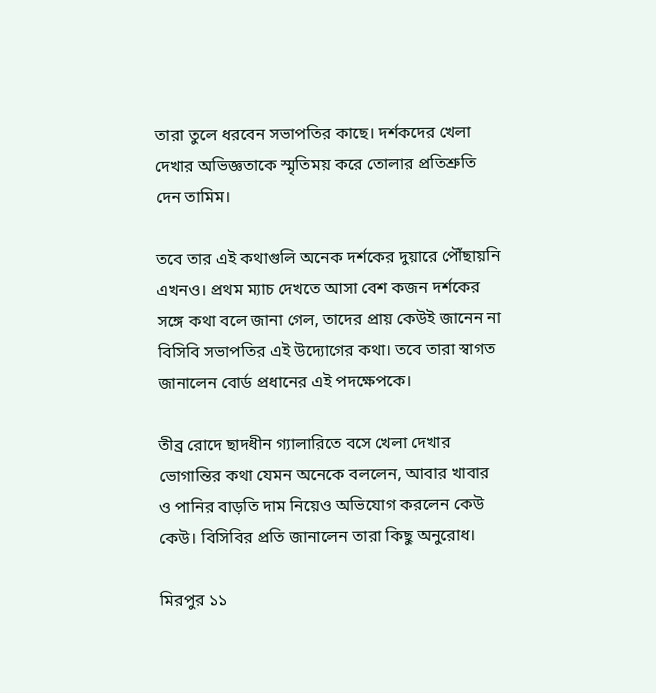তারা তুলে ধরবেন সভাপতির কাছে। দর্শকদের খেলা দেখার অভিজ্ঞতাকে স্মৃতিময় করে তোলার প্রতিশ্রুতি দেন তামিম।

তবে তার এই কথাগুলি অনেক দর্শকের দুয়ারে পৌঁছায়নি এখনও। প্রথম ম্যাচ দেখতে আসা বেশ কজন দর্শকের সঙ্গে কথা বলে জানা গেল, তাদের প্রায় কেউই জানেন না বিসিবি সভাপতির এই উদ্যোগের কথা। তবে তারা স্বাগত জানালেন বোর্ড প্রধানের এই পদক্ষেপকে।

তীব্র রোদে ছাদধীন গ্যালারিতে বসে খেলা দেখার ভোগান্তির কথা যেমন অনেকে বললেন, আবার খাবার ও পানির বাড়তি দাম নিয়েও অভিযোগ করলেন কেউ কেউ। বিসিবির প্রতি জানালেন তারা কিছু অনুরোধ।

মিরপুর ১১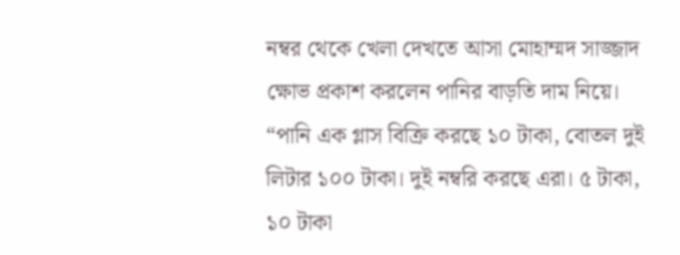নম্বর থেকে খেলা দেখতে আসা মোহাম্মদ সাজ্জাদ ক্ষোভ প্রকাশ করলেন পানির বাড়তি দাম নিয়ে। “পানি এক গ্লাস বিক্রি করছে ১০ টাকা, বোতল দুই লিটার ১০০ টাকা। দুই নম্বরি করছে এরা। ৫ টাকা, ১০ টাকা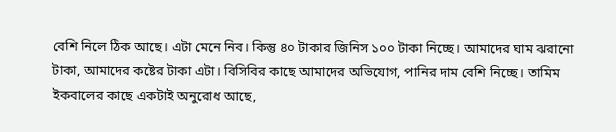বেশি নিলে ঠিক আছে। এটা মেনে নিব। কিন্তু ৪০ টাকার জিনিস ১০০ টাকা নিচ্ছে। আমাদের ঘাম ঝরানো টাকা, আমাদের কষ্টের টাকা এটা। বিসিবির কাছে আমাদের অভিযোগ, পানির দাম বেশি নিচ্ছে। তামিম ইকবালের কাছে একটাই অনুরোধ আছে,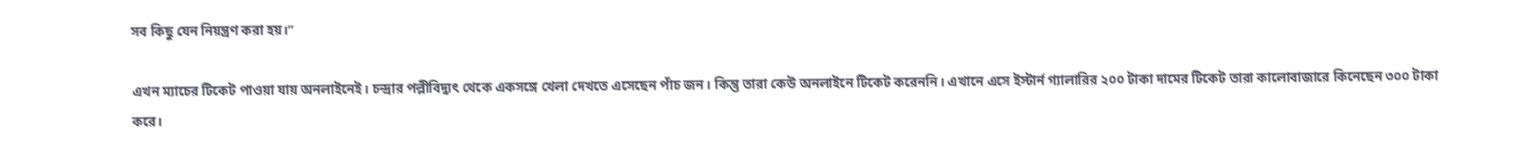সব কিছু যেন নিয়ন্ত্রণ করা হয়।”

এখন ম্যাচের টিকেট পাওয়া যায় অনলাইনেই। চন্দ্রার পল্লীবিদ্যুৎ থেকে একসঙ্গে খেলা দেখতে এসেছেন পাঁচ জন। কিন্তু তারা কেউ অনলাইনে টিকেট করেননি। এখানে এসে ইস্টার্ন গ্যালারির ২০০ টাকা দামের টিকেট তারা কালোবাজারে কিনেছেন ৩০০ টাকা করে।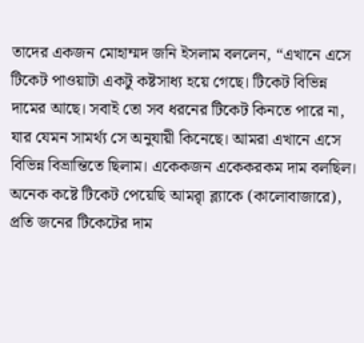তাদের একজন মোহাম্মদ জনি ইসলাম বললেন, “এখানে এসে টিকেট পাওয়াটা একটু কষ্টসাধ্য হয়ে গেছে। টিকেট বিভিন্ন দামের আছে। সবাই তো সব ধরনের টিকেট কিনতে পারে না, যার যেমন সামর্থ্য সে অনুযায়ী কিনেছে। আমরা এখানে এসে বিভিন্ন বিভ্রান্তিতে ছিলাম। একেকজন একেকরকম দাম বলছিল। অনেক কষ্টে টিকেট পেয়েছি আমরাৃ ব্ল্যাকে (কালোবাজারে), প্রতি জনের টিকেটের দাম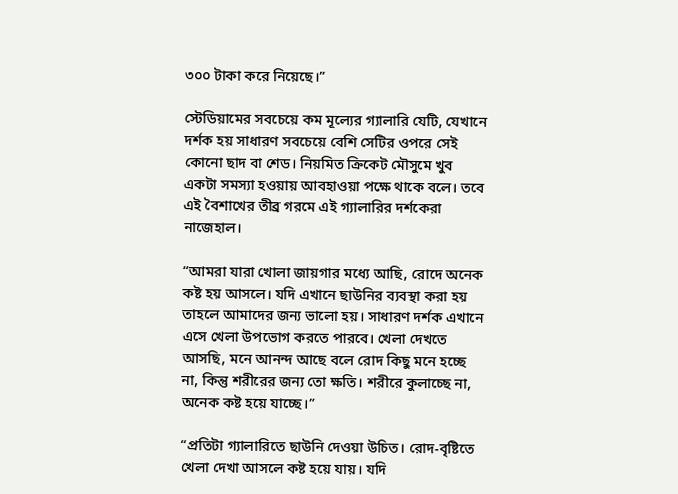৩০০ টাকা করে নিয়েছে।”

স্টেডিয়ামের সবচেয়ে কম মূল্যের গ্যালারি যেটি, যেখানে দর্শক হয় সাধারণ সবচেয়ে বেশি সেটির ওপরে সেই কোনো ছাদ বা শেড। নিয়মিত ক্রিকেট মৌসুমে খুব একটা সমস্যা হওয়ায় আবহাওয়া পক্ষে থাকে বলে। তবে এই বৈশাখের তীব্র গরমে এই গ্যালারির দর্শকেরা নাজেহাল।

“আমরা যারা খোলা জায়গার মধ্যে আছি, রোদে অনেক কষ্ট হয় আসলে। যদি এখানে ছাউনির ব্যবস্থা করা হয় তাহলে আমাদের জন্য ভালো হয়। সাধারণ দর্শক এখানে এসে খেলা উপভোগ করতে পারবে। খেলা দেখতে আসছি, মনে আনন্দ আছে বলে রোদ কিছু মনে হচ্ছে না, কিন্তু শরীরের জন্য তো ক্ষতি। শরীরে কুলাচ্ছে না, অনেক কষ্ট হয়ে যাচ্ছে।”

“প্রতিটা গ্যালারিতে ছাউনি দেওয়া উচিত। রোদ-বৃষ্টিতে খেলা দেখা আসলে কষ্ট হয়ে যায়। যদি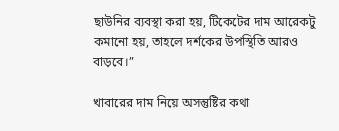ছাউনির ব্যবস্থা করা হয়, টিকেটের দাম আরেকটু কমানো হয়, তাহলে দর্শকের উপস্থিতি আরও বাড়বে।”

খাবারের দাম নিয়ে অসন্তুষ্টির কথা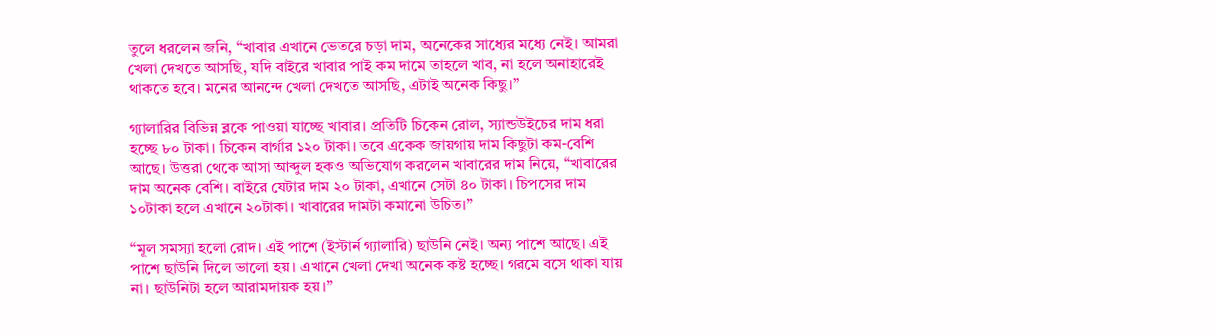তুলে ধরলেন জনি, “খাবার এখানে ভেতরে চড়া দাম, অনেকের সাধ্যের মধ্যে নেই। আমরা খেলা দেখতে আসছি, যদি বাইরে খাবার পাই কম দামে তাহলে খাব, না হলে অনাহারেই থাকতে হবে। মনের আনন্দে খেলা দেখতে আসছি, এটাই অনেক কিছু।”

গ্যালারির বিভিন্ন ব্লকে পাওয়া যাচ্ছে খাবার। প্রতিটি চিকেন রোল, স্যান্ডউইচের দাম ধরা হচ্ছে ৮০ টাকা। চিকেন বার্গার ১২০ টাকা। তবে একেক জায়গায় দাম কিছুটা কম-বেশি আছে। উত্তরা থেকে আসা আব্দুল হকও অভিযোগ করলেন খাবারের দাম নিয়ে, “খাবারের দাম অনেক বেশি। বাইরে যেটার দাম ২০ টাকা, এখানে সেটা ৪০ টাকা। চিপসের দাম ১০টাকা হলে এখানে ২০টাকা। খাবারের দামটা কমানো উচিত।”

“মূল সমস্যা হলো রোদ। এই পাশে (ইস্টার্ন গ্যালারি) ছাউনি নেই। অন্য পাশে আছে। এই পাশে ছাউনি দিলে ভালো হয়। এখানে খেলা দেখা অনেক কষ্ট হচ্ছে। গরমে বসে থাকা যায় না। ছাউনিটা হলে আরামদায়ক হয়।”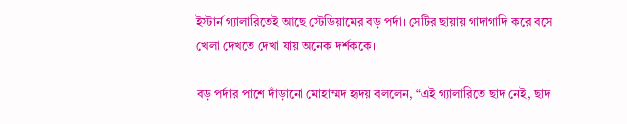ইস্টার্ন গ্যালারিতেই আছে স্টেডিয়ামের বড় পর্দা। সেটির ছায়ায় গাদাগাদি করে বসে খেলা দেখতে দেখা যায় অনেক দর্শককে।

বড় পর্দার পাশে দাঁড়ানো মোহাম্মদ হৃদয় বললেন, “এই গ্যালারিতে ছাদ নেই, ছাদ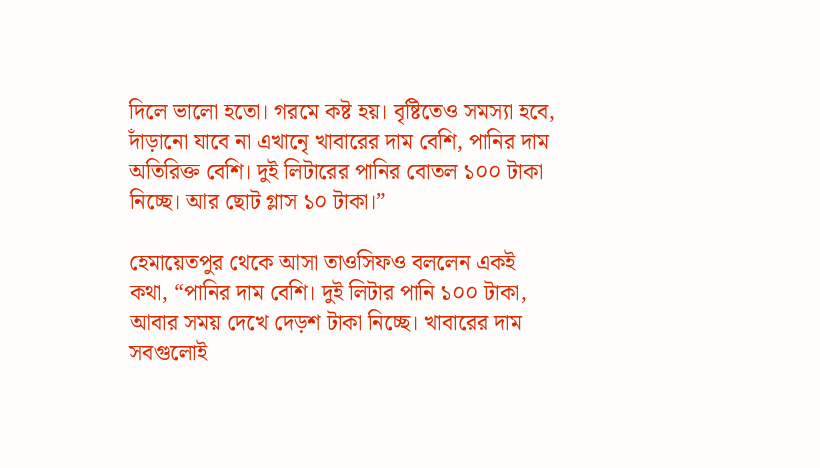দিলে ভালো হতো। গরমে কষ্ট হয়। বৃষ্টিতেও সমস্যা হবে, দাঁড়ানো যাবে না এখানেৃ খাবারের দাম বেশি, পানির দাম অতিরিক্ত বেশি। দুই লিটারের পানির বোতল ১০০ টাকা নিচ্ছে। আর ছোট গ্লাস ১০ টাকা।”

হেমায়েতপুর থেকে আসা তাওসিফও বললেন একই কথা, “পানির দাম বেশি। দুই লিটার পানি ১০০ টাকা, আবার সময় দেখে দেড়শ টাকা নিচ্ছে। খাবারের দাম সবগুলোই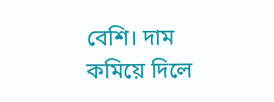বেশি। দাম কমিয়ে দিলে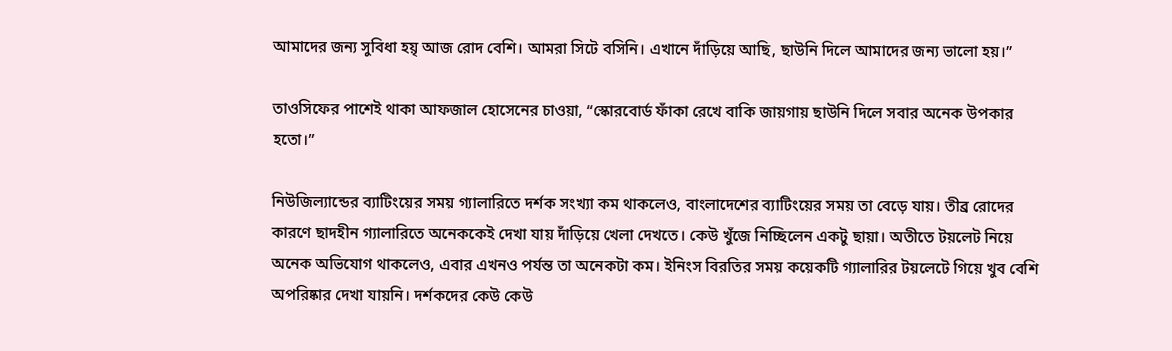আমাদের জন্য সুবিধা হয়ৃ আজ রোদ বেশি। আমরা সিটে বসিনি। এখানে দাঁড়িয়ে আছি, ছাউনি দিলে আমাদের জন্য ভালো হয়।”

তাওসিফের পাশেই থাকা আফজাল হোসেনের চাওয়া, “স্কোরবোর্ড ফাঁকা রেখে বাকি জায়গায় ছাউনি দিলে সবার অনেক উপকার হতো।”

নিউজিল্যান্ডের ব্যাটিংয়ের সময় গ্যালারিতে দর্শক সংখ্যা কম থাকলেও, বাংলাদেশের ব্যাটিংয়ের সময় তা বেড়ে যায়। তীব্র রোদের কারণে ছাদহীন গ্যালারিতে অনেককেই দেখা যায় দাঁড়িয়ে খেলা দেখতে। কেউ খুঁজে নিচ্ছিলেন একটু ছায়া। অতীতে টয়লেট নিয়ে অনেক অভিযোগ থাকলেও, এবার এখনও পর্যন্ত তা অনেকটা কম। ইনিংস বিরতির সময় কয়েকটি গ্যালারির টয়লেটে গিয়ে খুব বেশি অপরিষ্কার দেখা যায়নি। দর্শকদের কেউ কেউ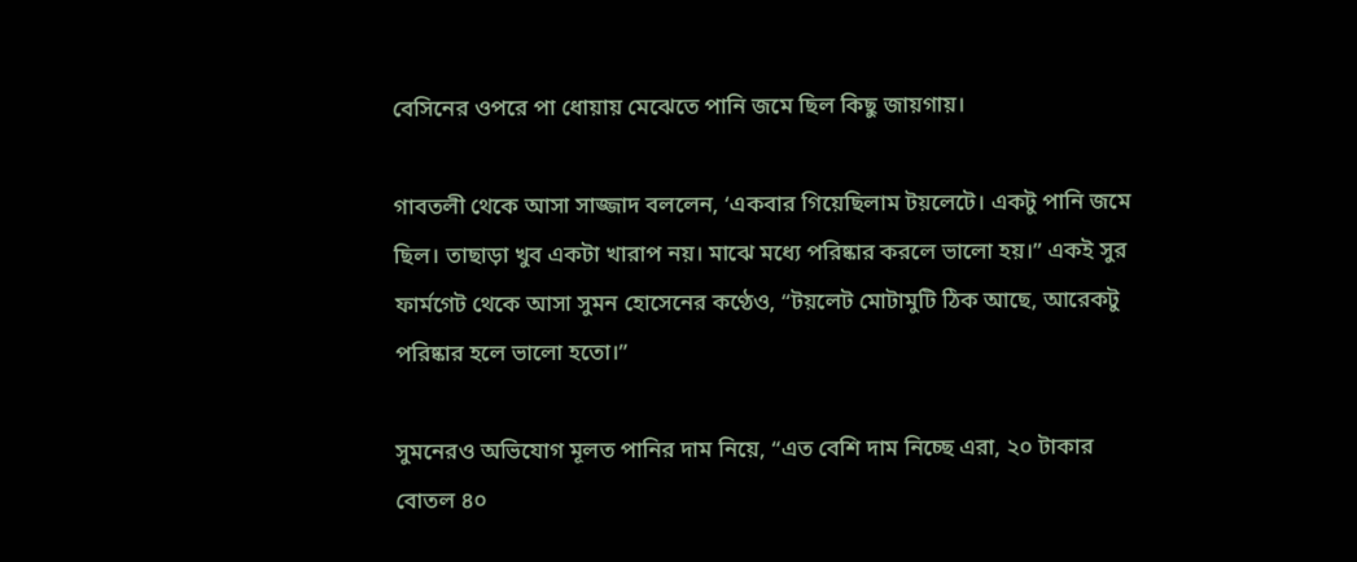বেসিনের ওপরে পা ধোয়ায় মেঝেতে পানি জমে ছিল কিছু জায়গায়।

গাবতলী থেকে আসা সাজ্জাদ বললেন, ‘একবার গিয়েছিলাম টয়লেটে। একটু পানি জমে ছিল। তাছাড়া খুব একটা খারাপ নয়। মাঝে মধ্যে পরিষ্কার করলে ভালো হয়।” একই সুর ফার্মগেট থেকে আসা সুমন হোসেনের কণ্ঠেও, “টয়লেট মোটামুটি ঠিক আছে, আরেকটু পরিষ্কার হলে ভালো হতো।”

সুমনেরও অভিযোগ মূলত পানির দাম নিয়ে, “এত বেশি দাম নিচ্ছে এরা, ২০ টাকার বোতল ৪০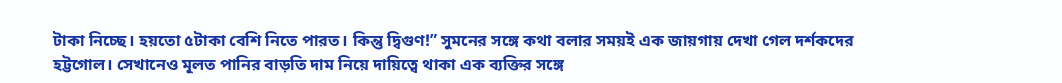টাকা নিচ্ছে। হয়তো ৫টাকা বেশি নিতে পারত। কিন্তু দ্বিগুণ!” সুমনের সঙ্গে কথা বলার সময়ই এক জায়গায় দেখা গেল দর্শকদের হট্টগোল। সেখানেও মূলত পানির বাড়তি দাম নিয়ে দায়িত্বে থাকা এক ব্যক্তির সঙ্গে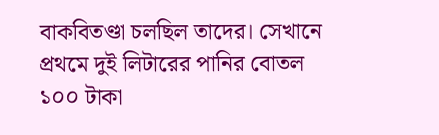বাকবিতণ্ডা চলছিল তাদের। সেখানে প্রথমে দুই লিটারের পানির বোতল ১০০ টাকা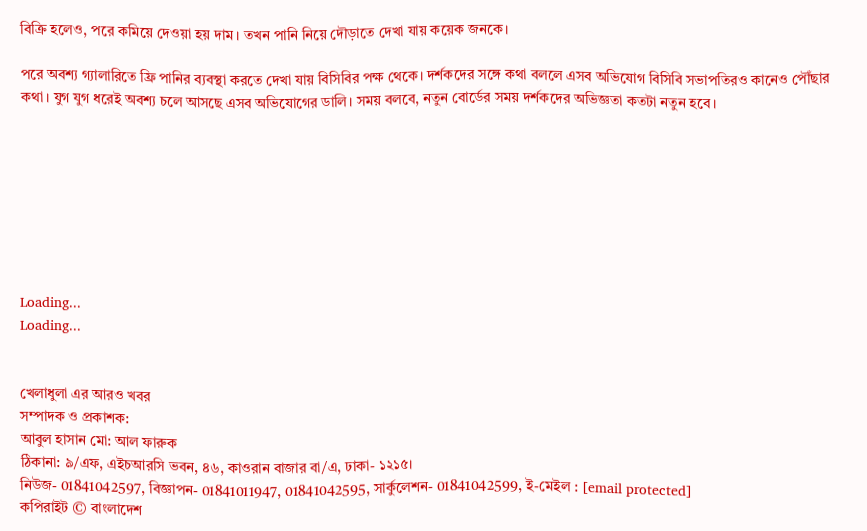বিক্রি হলেও, পরে কমিয়ে দেওয়া হয় দাম। তখন পানি নিয়ে দৌড়াতে দেখা যায় কয়েক জনকে।

পরে অবশ্য গ্যালারিতে ফ্রি পানির ব্যবস্থা করতে দেখা যায় বিসিবির পক্ষ থেকে। দর্শকদের সঙ্গে কথা বললে এসব অভিযোগ বিসিবি সভাপতিরও কানেও পৌঁছার কথা। যুগ যুগ ধরেই অবশ্য চলে আসছে এসব অভিযোগের ডালি। সময় বলবে, নতুন বোর্ডের সময় দর্শকদের অভিজ্ঞতা কতটা নতুন হবে।








Loading...
Loading...


খেলাধুলা এর আরও খবর
সম্পাদক ও প্রকাশক:
আবুল হাসান মো: আল ফারুক
ঠিকানা: ৯/এফ, এইচআরসি ভবন, ৪৬, কাওরান বাজার বা/এ, ঢাকা- ১২১৫।
নিউজ- 01841042597, বিজ্ঞাপন- 01841011947, 01841042595, সার্কুলেশন- 01841042599, ই-মেইল : [email protected]
কপিরাইট © বাংলাদেশ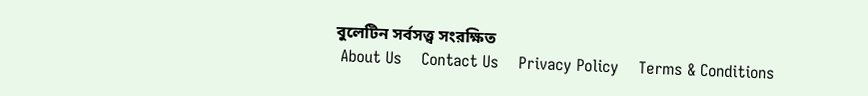বুলেটিন সর্বসত্ত্ব সংরক্ষিত
 About Us    Contact Us    Privacy Policy    Terms & Conditions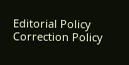Editorial Policy    Correction Policy